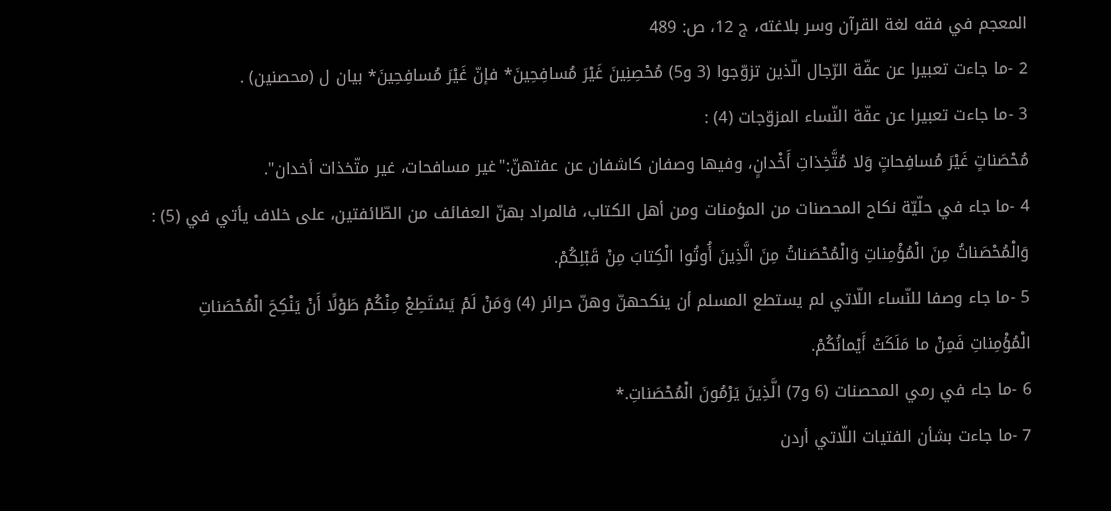المعجم في فقه لغة القرآن وسر بلاغته، ج 12، ص: 489
2 -ما جاءت تعبيرا عن عفّة الرّجال الّذين تزوّجوا (3 و5) مُحْصِنِينَ غَيْرَ مُسافِحِينَ* فإنّ غَيْرَ مُسافِحِينَ* بيان ل (محصنين) .
3 -ما جاءت تعبيرا عن عفّة النّساء المزوّجات (4) :
مُحْصَناتٍ غَيْرَ مُسافِحاتٍ وَلا مُتَّخِذاتِ أَخْدانٍ، وفيها وصفان كاشفان عن عفتهنّ:"غير مسافحات، غير متّخذات أخدان".
4 -ما جاء في حلّيّة نكاح المحصنات من المؤمنات ومن أهل الكتاب، فالمراد بهنّ العفائف من الطّائفتين، على خلاف يأتي في (5) : وَالْمُحْصَناتُ مِنَ الْمُؤْمِناتِ وَالْمُحْصَناتُ مِنَ الَّذِينَ أُوتُوا الْكِتابَ مِنْ قَبْلِكُمْ.
5 -ما جاء وصفا للنّساء اللّاتي لم يستطع المسلم أن ينكحهنّ وهنّ حرائر (4) وَمَنْ لَمْ يَسْتَطِعْ مِنْكُمْ طَوْلًا أَنْ يَنْكِحَ الْمُحْصَناتِ الْمُؤْمِناتِ فَمِنْ ما مَلَكَتْ أَيْمانُكُمْ.
6 -ما جاء في رمي المحصنات (6 و7) الَّذِينَ يَرْمُونَ الْمُحْصَناتِ.*
7 -ما جاءت بشأن الفتيات اللّاتي أردن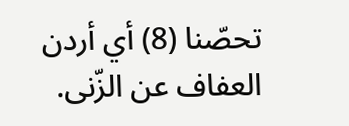تحصّنا (8) أي أردن العفاف عن الزّنى.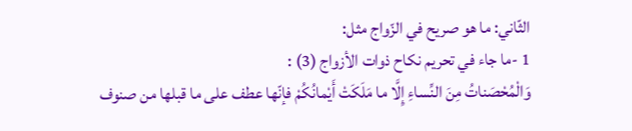الثّاني: ما هو صريح في الزّواج مثل:
1 -ما جاء في تحريم نكاح ذوات الأزواج (3) :
وَالْمُحْصَناتُ مِنَ النِّساءِ إِلَّا ما مَلَكَتْ أَيْمانُكُمْ فإنّها عطف على ما قبلها من صنوف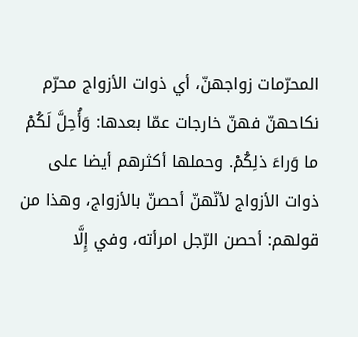المحرّمات زواجهنّ، أي ذوات الأزواج محرّم نكاحهنّ فهنّ خارجات عمّا بعدها: وَأُحِلَّ لَكُمْ ما وَراءَ ذلِكُمْ. وحملها أكثرهم أيضا على ذوات الأزواج لأنّهنّ أحصنّ بالأزواج، وهذا من قولهم: أحصن الرّجل امرأته، وفي إِلَّا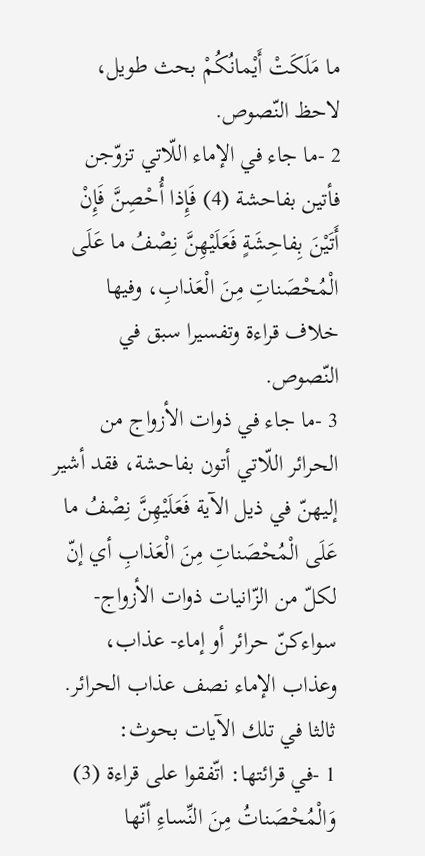ما مَلَكَتْ أَيْمانُكُمْ بحث طويل، لاحظ النّصوص.
2 -ما جاء في الإماء اللّاتي تزوّجن فأتين بفاحشة (4) فَإِذا أُحْصِنَّ فَإِنْ أَتَيْنَ بِفاحِشَةٍ فَعَلَيْهِنَّ نِصْفُ ما عَلَى الْمُحْصَناتِ مِنَ الْعَذابِ، وفيها خلاف قراءة وتفسيرا سبق في النّصوص.
3 -ما جاء في ذوات الأزواج من الحرائر اللّاتي أتون بفاحشة، فقد أشير إليهنّ في ذيل الآية فَعَلَيْهِنَّ نِصْفُ ما عَلَى الْمُحْصَناتِ مِنَ الْعَذابِ أي إنّ لكلّ من الزّانيات ذوات الأزواج- سواءكنّ حرائر أو إماء- عذاب، وعذاب الإماء نصف عذاب الحرائر.
ثالثا في تلك الآيات بحوث:
1 -في قرائتها: اتّفقوا على قراءة (3) وَالْمُحْصَناتُ مِنَ النِّساءِ أنّها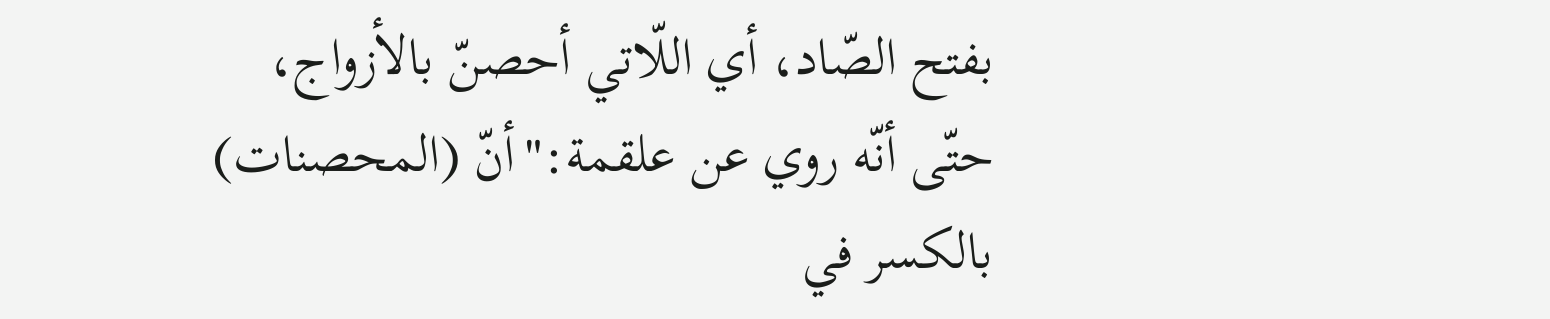بفتح الصّاد، أي اللّاتي أحصنّ بالأزواج، حتّى أنّه روي عن علقمة:"أنّ (المحصنات) بالكسر في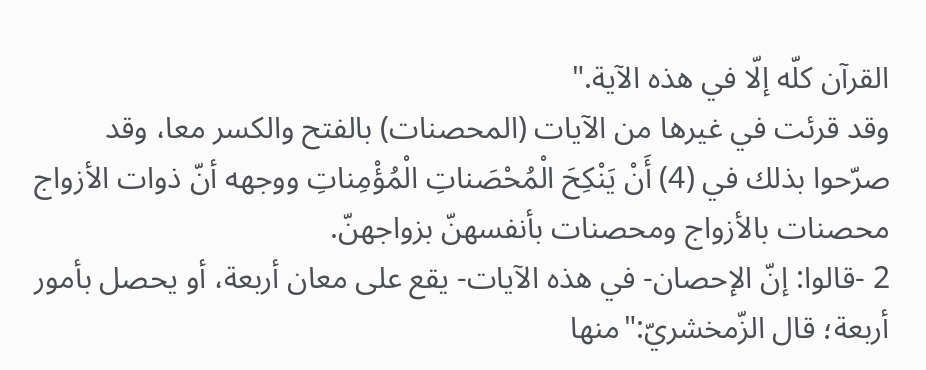القرآن كلّه إلّا في هذه الآية."
وقد قرئت في غيرها من الآيات (المحصنات) بالفتح والكسر معا، وقد صرّحوا بذلك في (4) أَنْ يَنْكِحَ الْمُحْصَناتِ الْمُؤْمِناتِ ووجهه أنّ ذوات الأزواج محصنات بالأزواج ومحصنات بأنفسهنّ بزواجهنّ.
2 -قالوا: إنّ الإحصان- في هذه الآيات- يقع على معان أربعة، أو يحصل بأمور أربعة؛ قال الزّمخشريّ:"منها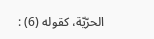الحرّيّة، كقوله (6) :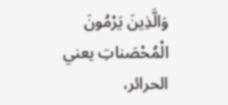وَالَّذِينَ يَرْمُونَ الْمُحْصَناتِ يعني الحرائر،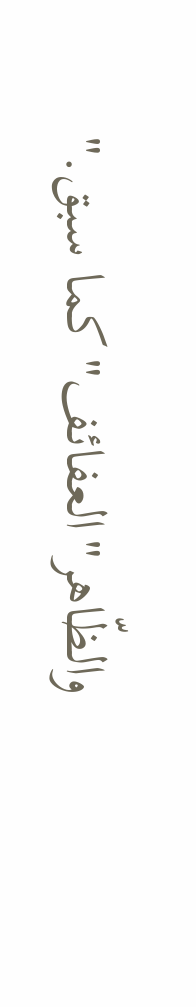والظّاهر"العفائف"كما سبق."